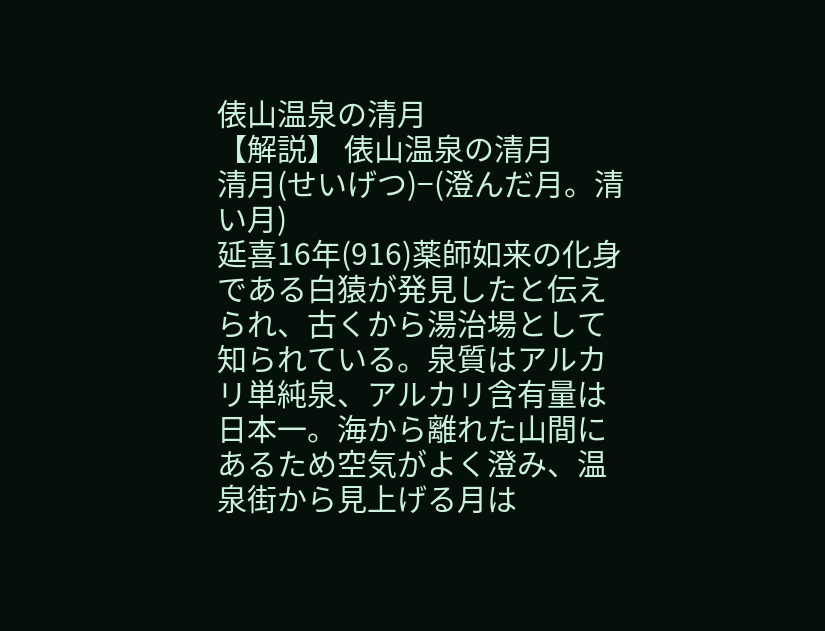俵山温泉の清月
【解説】 俵山温泉の清月
清月(せいげつ)−(澄んだ月。清い月)
延喜16年(916)薬師如来の化身である白猿が発見したと伝えられ、古くから湯治場として知られている。泉質はアルカリ単純泉、アルカリ含有量は日本一。海から離れた山間にあるため空気がよく澄み、温泉街から見上げる月は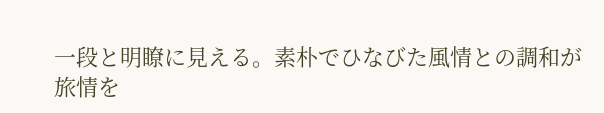一段と明瞭に見える。素朴でひなびた風情との調和が旅情を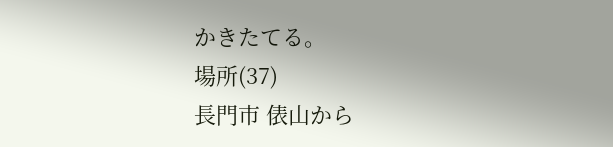かきたてる。
場所(37)
長門市 俵山から